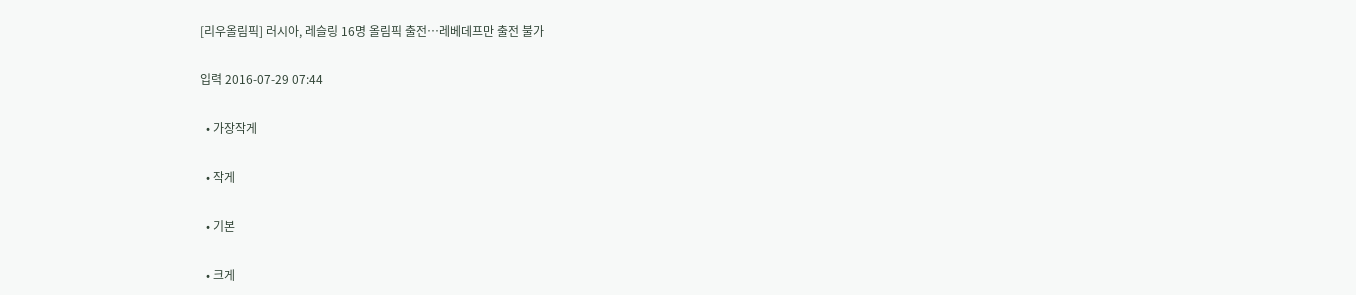[리우올림픽] 러시아, 레슬링 16명 올림픽 출전…레베데프만 출전 불가

입력 2016-07-29 07:44

  • 가장작게

  • 작게

  • 기본

  • 크게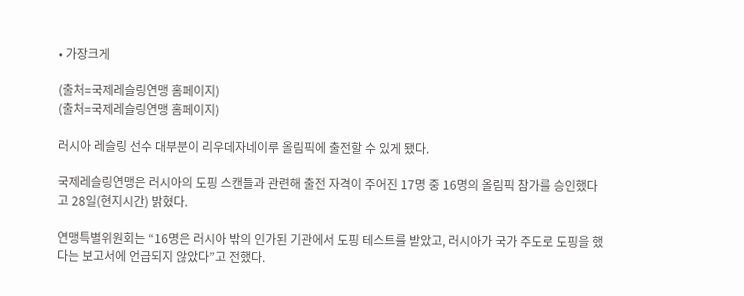• 가장크게

(출처=국제레슬링연맹 홈페이지)
(출처=국제레슬링연맹 홈페이지)

러시아 레슬링 선수 대부분이 리우데자네이루 올림픽에 출전할 수 있게 됐다.

국제레슬링연맹은 러시아의 도핑 스캔들과 관련해 출전 자격이 주어진 17명 중 16명의 올림픽 참가를 승인했다고 28일(현지시간) 밝혔다.

연맹특별위원회는 “16명은 러시아 밖의 인가된 기관에서 도핑 테스트를 받았고, 러시아가 국가 주도로 도핑을 했다는 보고서에 언급되지 않았다”고 전했다.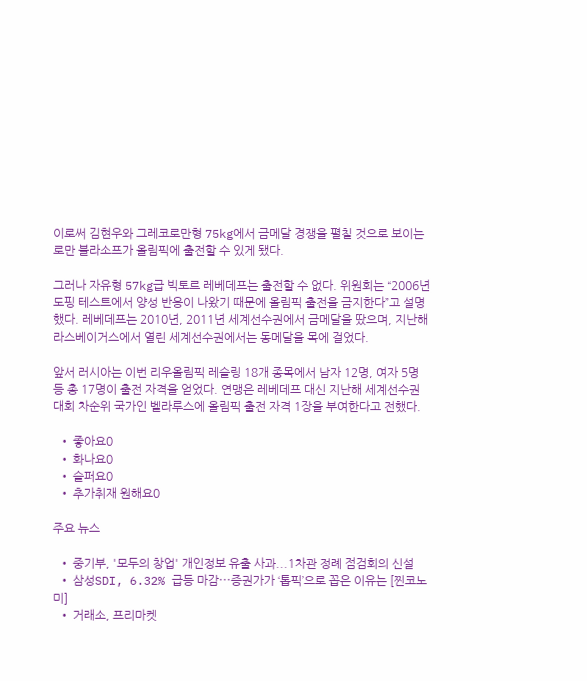이로써 김현우와 그레코로만형 75kg에서 금메달 경쟁을 펼칠 것으로 보이는 로만 블라소프가 올림픽에 출전할 수 있게 됐다.

그러나 자유형 57kg급 빅토르 레베데프는 출전할 수 없다. 위원회는 “2006년 도핑 테스트에서 양성 반응이 나왔기 때문에 올림픽 출전을 금지한다”고 설명했다. 레베데프는 2010년, 2011년 세계선수권에서 금메달을 땄으며, 지난해 라스베이거스에서 열린 세계선수권에서는 동메달을 목에 걸었다.

앞서 러시아는 이번 리우올림픽 레슬링 18개 종목에서 남자 12명, 여자 5명 등 총 17명이 출전 자격을 얻었다. 연맹은 레베데프 대신 지난해 세계선수권 대회 차순위 국가인 벨라루스에 올림픽 출전 자격 1장을 부여한다고 전했다.

  • 좋아요0
  • 화나요0
  • 슬퍼요0
  • 추가취재 원해요0

주요 뉴스

  • 중기부, '모두의 창업' 개인정보 유출 사과...1차관 정례 점검회의 신설
  • 삼성SDI, 6.32% 급등 마감⋯증권가가 ‘톱픽’으로 꼽은 이유는 [찐코노미]
  • 거래소, 프리마켓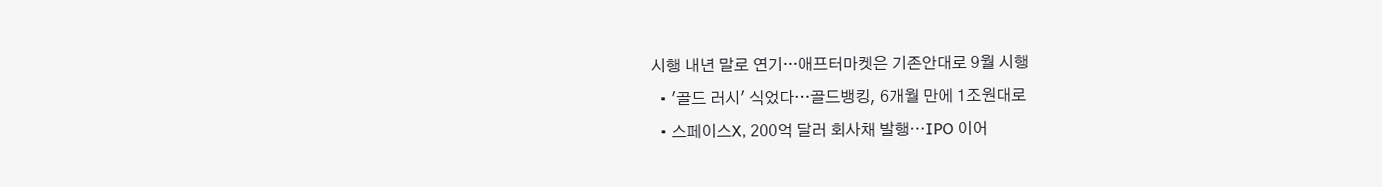시행 내년 말로 연기···애프터마켓은 기존안대로 9월 시행
  • '골드 러시' 식었다…골드뱅킹, 6개월 만에 1조원대로
  • 스페이스X, 200억 달러 회사채 발행⋯IPO 이어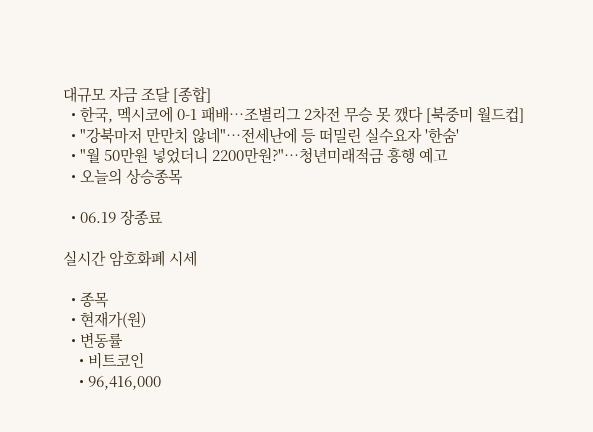대규모 자금 조달 [종합]
  • 한국, 멕시코에 0-1 패배⋯조별리그 2차전 무승 못 깼다 [북중미 월드컵]
  • "강북마저 만만치 않네"⋯전세난에 등 떠밀린 실수요자 '한숨'
  • "월 50만원 넣었더니 2200만원?"…청년미래적금 흥행 예고
  • 오늘의 상승종목

  • 06.19 장종료

실시간 암호화폐 시세

  • 종목
  • 현재가(원)
  • 변동률
    • 비트코인
    • 96,416,000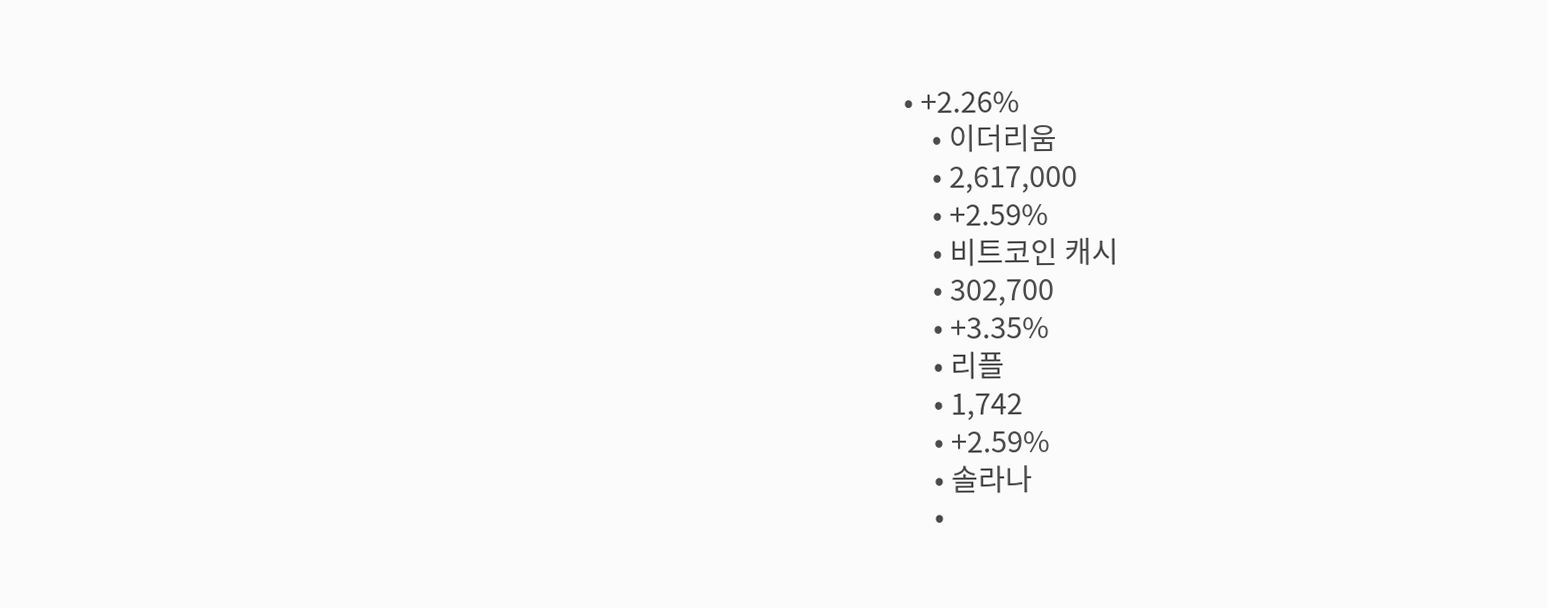• +2.26%
    • 이더리움
    • 2,617,000
    • +2.59%
    • 비트코인 캐시
    • 302,700
    • +3.35%
    • 리플
    • 1,742
    • +2.59%
    • 솔라나
    •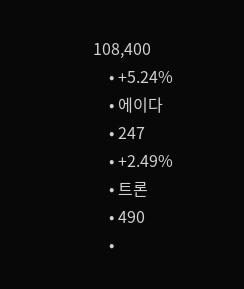108,400
    • +5.24%
    • 에이다
    • 247
    • +2.49%
    • 트론
    • 490
    •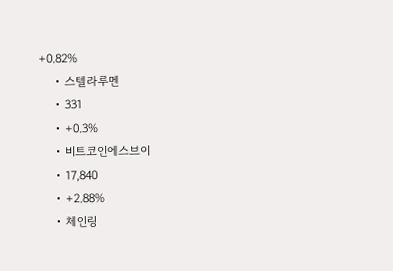+0.82%
    • 스텔라루멘
    • 331
    • +0.3%
    • 비트코인에스브이
    • 17,840
    • +2.88%
    • 체인링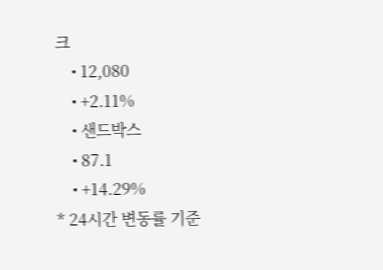크
    • 12,080
    • +2.11%
    • 샌드박스
    • 87.1
    • +14.29%
* 24시간 변동률 기준